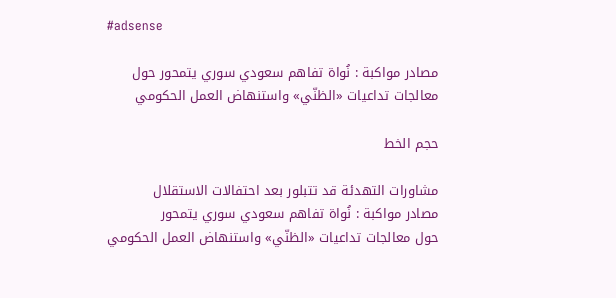#adsense

مصادر مواكبة : نُواة تفاهم سعودي سوري يتمحور حول معالجات تداعيات «الظنّي» واستنهاض العمل الحكومي

حجم الخط

مشاورات التهدئة قد تتبلور بعد احتفالات الاستقلال
مصادر مواكبة : نُواة تفاهم سعودي سوري يتمحور
حول معالجات تداعيات «الظنّي» واستنهاض العمل الحكومي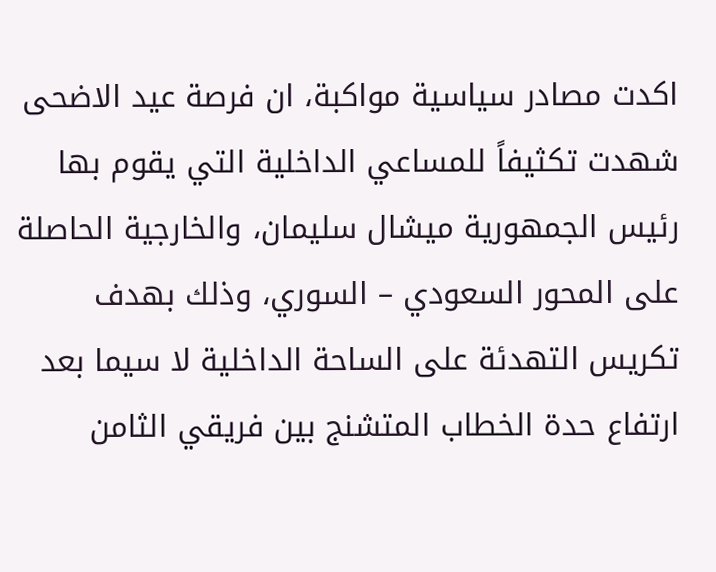اكدت مصادر سياسية مواكبة، ان فرصة عيد الاضحى شهدت تكثيفاً للمساعي الداخلية التي يقوم بها رئيس الجمهورية ميشال سليمان، والخارجية الحاصلة على المحور السعودي – السوري، وذلك بهدف تكريس التهدئة على الساحة الداخلية لا سيما بعد ارتفاع حدة الخطاب المتشنج بين فريقي الثامن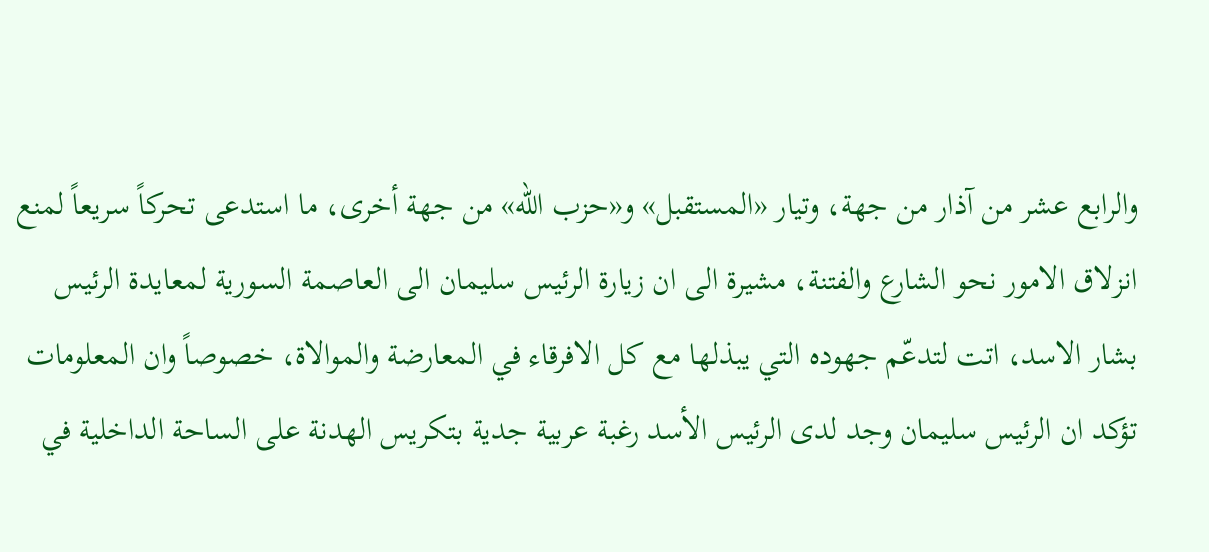والرابع عشر من آذار من جهة، وتيار «المستقبل» و«حزب الله» من جهة أخرى، ما استدعى تحركاً سريعاً لمنع انزلاق الامور نحو الشارع والفتنة، مشيرة الى ان زيارة الرئيس سليمان الى العاصمة السورية لمعايدة الرئيس بشار الاسد، اتت لتدعّم جهوده التي يبذلها مع كل الافرقاء في المعارضة والموالاة، خصوصاً وان المعلومات تؤكد ان الرئيس سليمان وجد لدى الرئيس الأسد رغبة عربية جدية بتكريس الهدنة على الساحة الداخلية في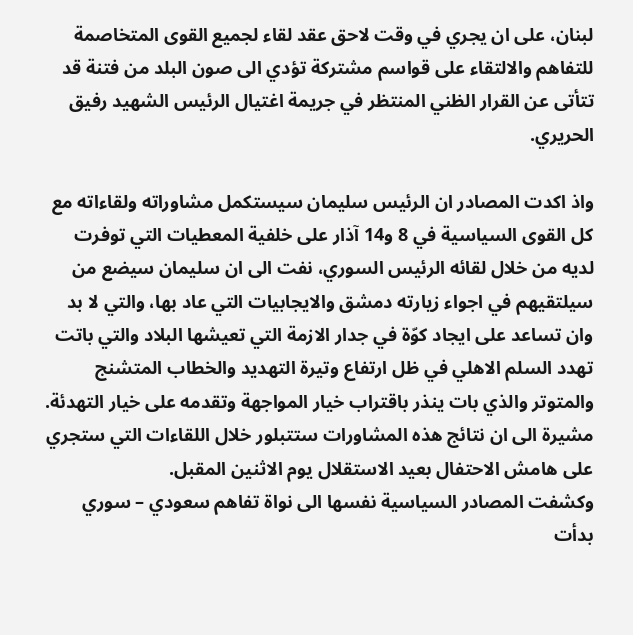لبنان، على ان يجري في وقت لاحق عقد لقاء لجميع القوى المتخاصمة للتفاهم والالتقاء على قواسم مشتركة تؤدي الى صون البلد من فتنة قد تتأتى عن القرار الظني المنتظر في جريمة اغتيال الرئيس الشهيد رفيق الحريري.

واذ اكدت المصادر ان الرئيس سليمان سيستكمل مشاوراته ولقاءاته مع كل القوى السياسية في 8 و14 آذار على خلفية المعطيات التي توفرت لديه من خلال لقائه الرئيس السوري، نفت الى ان سليمان سيضع من سيلتقيهم في اجواء زيارته دمشق والايجابيات التي عاد بها، والتي لا بد وان تساعد على ايجاد كوّة في جدار الازمة التي تعيشها البلاد والتي باتت تهدد السلم الاهلي في ظل ارتفاع وتيرة التهديد والخطاب المتشنج والمتوتر والذي بات ينذر باقتراب خيار المواجهة وتقدمه على خيار التهدئة. مشيرة الى ان نتائج هذه المشاورات ستتبلور خلال اللقاءات التي ستجري على هامش الاحتفال بعيد الاستقلال يوم الاثنين المقبل.
وكشفت المصادر السياسية نفسها الى نواة تفاهم سعودي – سوري بدأت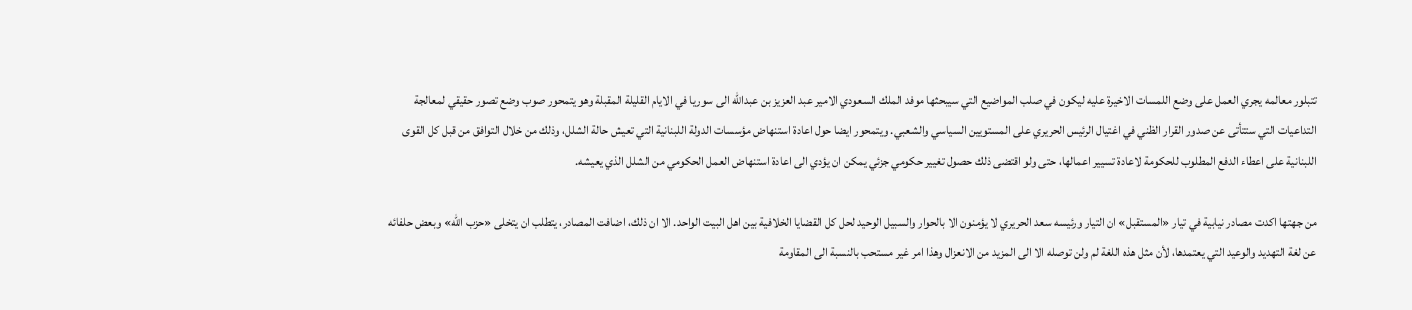تتبلور معالمه يجري العمل على وضع اللمسات الاخيرة عليه ليكون في صلب المواضيع التي سيبحثها موفد الملك السعودي الامير عبد العزيز بن عبدالله الى سوريا في الايام القليلة المقبلة وهو يتمحور صوب وضع تصور حقيقي لمعالجة التداعيات التي ستتأتى عن صدور القرار الظني في اغتيال الرئيس الحريري على المستويين السياسي والشعبي. ويتمحور ايضا حول اعادة استنهاض مؤسسات الدولة اللبنانية التي تعيش حالة الشلل، وذلك من خلال التوافق من قبل كل القوى اللبنانية على اعطاء الدفع المطلوب للحكومة لاعادة تسيير اعمالها، حتى ولو اقتضى ذلك حصول تغيير حكومي جزئي يمكن ان يؤدي الى اعادة استنهاض العمل الحكومي من الشلل الذي يعيشه.

من جهتها اكدت مصادر نيابية في تيار «المستقبل» ان التيار ورئيسه سعد الحريري لا يؤمنون الا بالحوار والسبيل الوحيد لحل كل القضايا الخلافية بين اهل البيت الواحد. الا ان ذلك، اضافت المصادر، يتطلب ان يتخلى «حزب الله» وبعض حلفائه عن لغة التهديد والوعيد التي يعتمدها، لأن مثل هذه اللغة لم ولن توصله الا الى المزيد من الانعزال وهذا امر غير مستحب بالنسبة الى المقاومة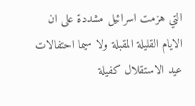التي هزمت اسرائيل مشددة على ان الايام القليلة المقبلة ولا سيما احتفالات عيد الاستقلال كفيلة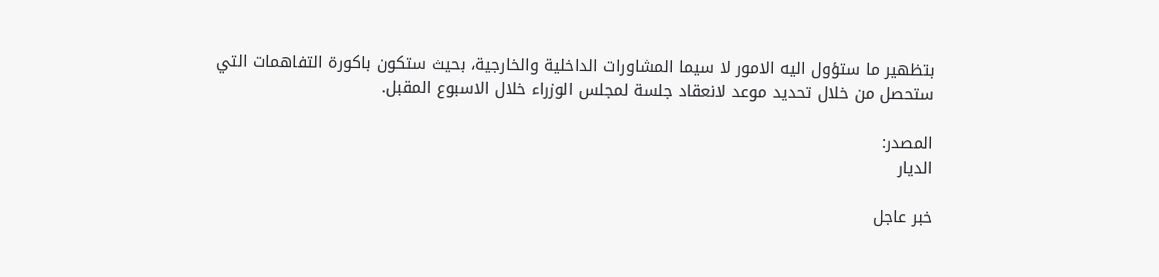بتظهير ما ستؤول اليه الامور لا سيما المشاورات الداخلية والخارجية، بحيث ستكون باكورة التفاهمات التي ستحصل من خلال تحديد موعد لانعقاد جلسة لمجلس الوزراء خلال الاسبوع المقبل.

المصدر:
الديار

خبر عاجل